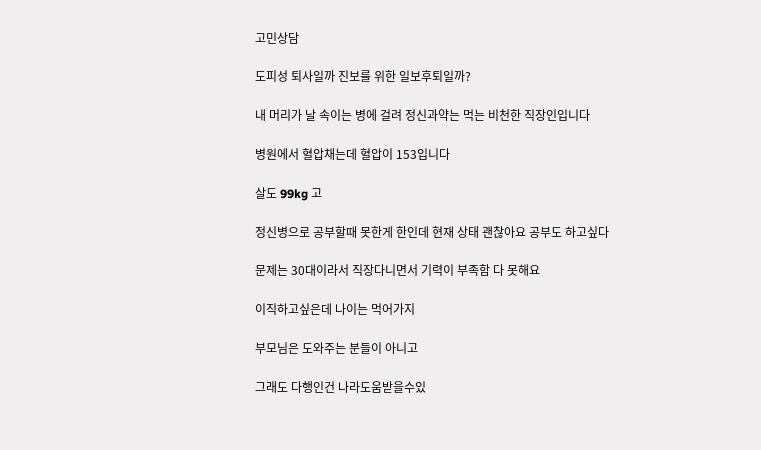고민상담

도피성 퇴사일까 진보를 위한 일보후퇴일까?

내 머리가 날 속이는 병에 걸려 정신과약는 먹는 비천한 직장인입니다

병원에서 혈압채는데 혈압이 153입니다

살도 99kg 고

정신병으로 공부할때 못한게 한인데 현재 상태 괜찮아요 공부도 하고싶다

문제는 30대이라서 직장다니면서 기력이 부족함 다 못해요

이직하고싶은데 나이는 먹어가지

부모님은 도와주는 분들이 아니고

그래도 다행인건 나라도움받을수있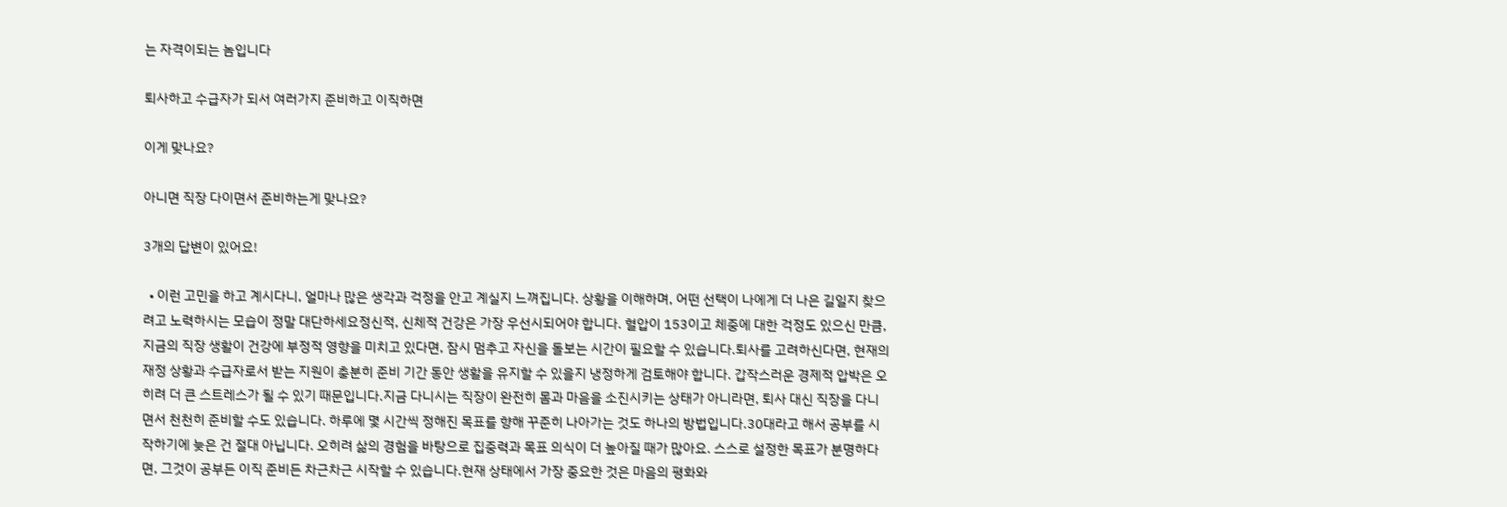는 자격이되는 놈입니다

퇴사하고 수급자가 되서 여러가지 준비하고 이직하면

이게 맞나요?

아니면 직장 다이면서 준비하는게 맞나요?

3개의 답변이 있어요!

  • 이런 고민을 하고 계시다니, 얼마나 많은 생각과 걱정을 안고 계실지 느껴집니다. 상황을 이해하며, 어떤 선택이 나에게 더 나은 길일지 찾으려고 노력하시는 모습이 정말 대단하세요정신적, 신체적 건강은 가장 우선시되어야 합니다. 혈압이 153이고 체중에 대한 걱정도 있으신 만큼, 지금의 직장 생활이 건강에 부정적 영향을 미치고 있다면, 잠시 멈추고 자신을 돌보는 시간이 필요할 수 있습니다.퇴사를 고려하신다면, 현재의 재정 상황과 수급자로서 받는 지원이 충분히 준비 기간 동안 생활을 유지할 수 있을지 냉정하게 검토해야 합니다. 갑작스러운 경제적 압박은 오히려 더 큰 스트레스가 될 수 있기 때문입니다.지금 다니시는 직장이 완전히 몸과 마음을 소진시키는 상태가 아니라면, 퇴사 대신 직장을 다니면서 천천히 준비할 수도 있습니다. 하루에 몇 시간씩 정해진 목표를 향해 꾸준히 나아가는 것도 하나의 방법입니다.30대라고 해서 공부를 시작하기에 늦은 건 절대 아닙니다. 오히려 삶의 경험을 바탕으로 집중력과 목표 의식이 더 높아질 때가 많아요. 스스로 설정한 목표가 분명하다면, 그것이 공부든 이직 준비든 차근차근 시작할 수 있습니다.현재 상태에서 가장 중요한 것은 마음의 평화와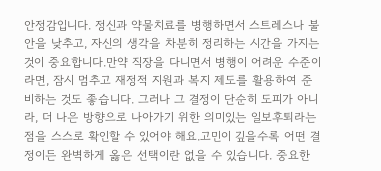안정감입니다. 정신과 약물치료를 병행하면서 스트레스나 불안을 낮추고, 자신의 생각을 차분히 정리하는 시간을 가지는 것이 중요합니다.만약 직장을 다니면서 병행이 어려운 수준이라면, 잠시 멈추고 재정적 지원과 복지 제도를 활용하여 준비하는 것도 좋습니다. 그러나 그 결정이 단순히 도피가 아니라, 더 나은 방향으로 나아가기 위한 의미있는 일보후퇴라는 점을 스스로 확인할 수 있어야 해요.고민이 깊을수록 어떤 결정이든 완벽하게 옳은 선택이란 없을 수 있습니다. 중요한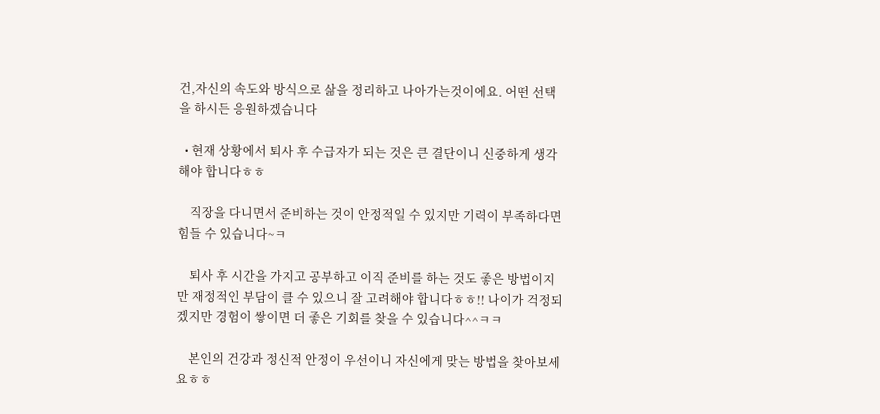건,자신의 속도와 방식으로 삶을 정리하고 나아가는것이에요. 어떤 선택을 하시든 응원하겠습니다

  • 현재 상황에서 퇴사 후 수급자가 되는 것은 큰 결단이니 신중하게 생각해야 합니다ㅎㅎ

    직장을 다니면서 준비하는 것이 안정적일 수 있지만 기력이 부족하다면 힘들 수 있습니다~ㅋ

    퇴사 후 시간을 가지고 공부하고 이직 준비를 하는 것도 좋은 방법이지만 재정적인 부담이 클 수 있으니 잘 고려해야 합니다ㅎㅎ!! 나이가 걱정되겠지만 경험이 쌓이면 더 좋은 기회를 찾을 수 있습니다^^ㅋㅋ

    본인의 건강과 정신적 안정이 우선이니 자신에게 맞는 방법을 찾아보세요ㅎㅎ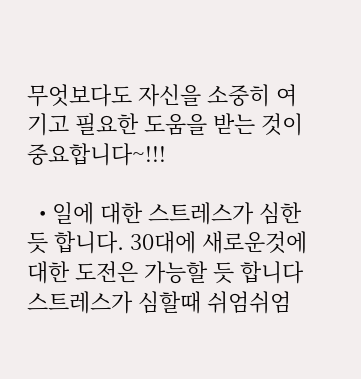무엇보다도 자신을 소중히 여기고 필요한 도움을 받는 것이 중요합니다~!!!

  • 일에 대한 스트레스가 심한 듯 합니다. 30대에 새로운것에 대한 도전은 가능할 듯 합니다 스트레스가 심할때 쉬엄쉬엄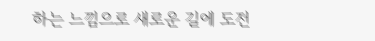하는 느낌으로 새로운 길에 도전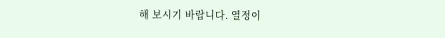해 보시기 바랍니다. 열정이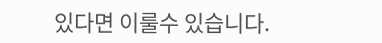있다면 이룰수 있습니다.